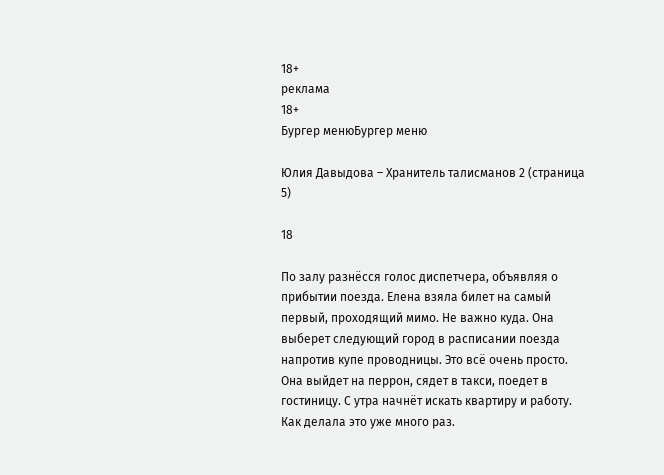18+
реклама
18+
Бургер менюБургер меню

Юлия Давыдова – Хранитель талисманов 2 (страница 5)

18

По залу разнёсся голос диспетчера, объявляя о прибытии поезда. Елена взяла билет на самый первый, проходящий мимо. Не важно куда. Она выберет следующий город в расписании поезда напротив купе проводницы. Это всё очень просто. Она выйдет на перрон, сядет в такси, поедет в гостиницу. С утра начнёт искать квартиру и работу. Как делала это уже много раз.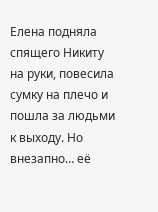Елена подняла спящего Никиту на руки, повесила сумку на плечо и пошла за людьми к выходу. Но внезапно… её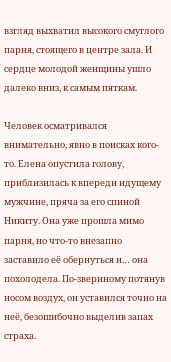взгляд выхватил высокого смуглого парня, стоящего в центре зала. И сердце молодой женщины ушло далеко вниз, к самым пяткам.

Человек осматривался внимательно, явно в поисках кого-то. Елена опустила голову, приблизилась к впереди идущему мужчине, пряча за его спиной Никиту. Она уже прошла мимо парня, но что-то внезапно заставило её обернуться и… она похолодела. По-звериному потянув носом воздух, он уставился точно на неё, безошибочно выделив запах страха.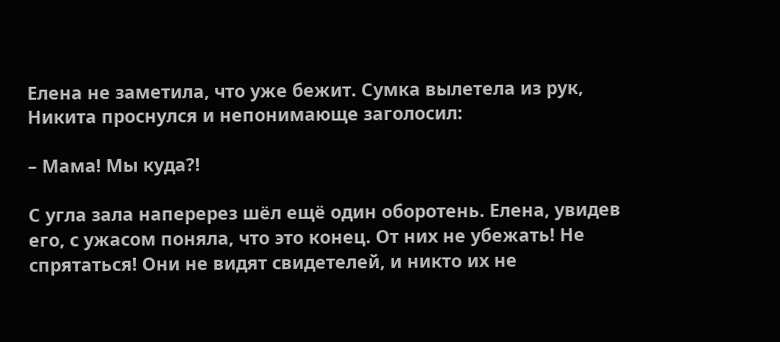Елена не заметила, что уже бежит. Сумка вылетела из рук, Никита проснулся и непонимающе заголосил:

– Мама! Мы куда?!

С угла зала наперерез шёл ещё один оборотень. Елена, увидев его, с ужасом поняла, что это конец. От них не убежать! Не спрятаться! Они не видят свидетелей, и никто их не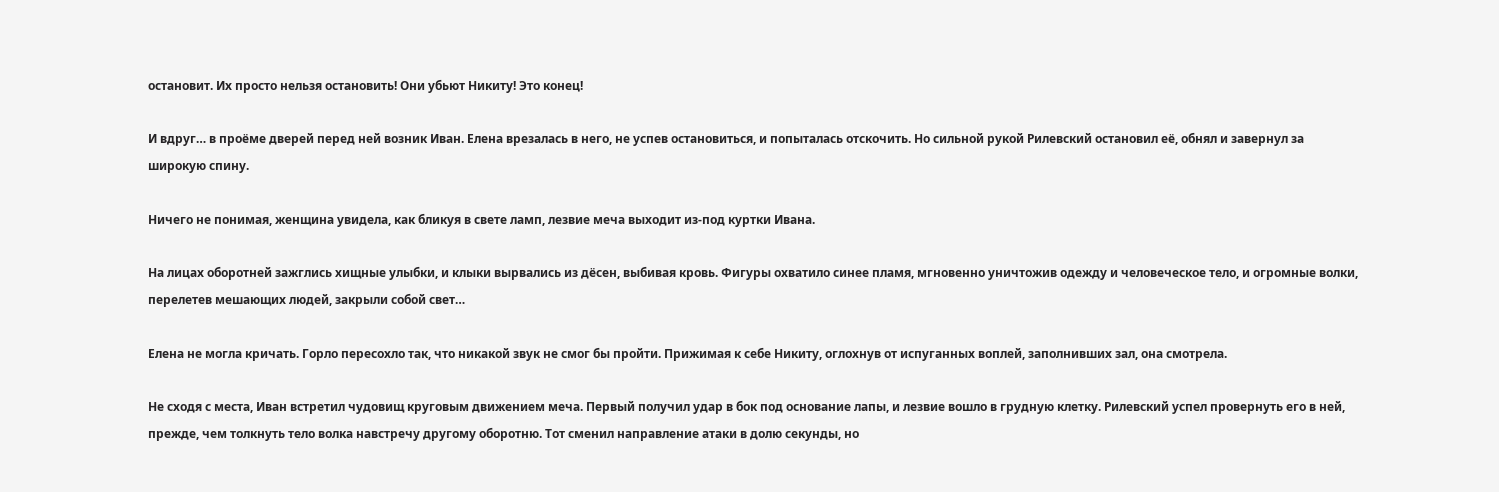остановит. Их просто нельзя остановить! Они убьют Никиту! Это конец!

И вдруг… в проёме дверей перед ней возник Иван. Елена врезалась в него, не успев остановиться, и попыталась отскочить. Но сильной рукой Рилевский остановил её, обнял и завернул за широкую спину.

Ничего не понимая, женщина увидела, как бликуя в свете ламп, лезвие меча выходит из-под куртки Ивана.

На лицах оборотней зажглись хищные улыбки, и клыки вырвались из дёсен, выбивая кровь. Фигуры охватило синее пламя, мгновенно уничтожив одежду и человеческое тело, и огромные волки, перелетев мешающих людей, закрыли собой свет…

Елена не могла кричать. Горло пересохло так, что никакой звук не смог бы пройти. Прижимая к себе Никиту, оглохнув от испуганных воплей, заполнивших зал, она смотрела.

Не сходя с места, Иван встретил чудовищ круговым движением меча. Первый получил удар в бок под основание лапы, и лезвие вошло в грудную клетку. Рилевский успел провернуть его в ней, прежде, чем толкнуть тело волка навстречу другому оборотню. Тот сменил направление атаки в долю секунды, но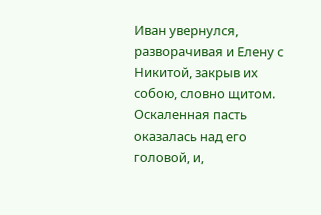Иван увернулся, разворачивая и Елену с Никитой, закрыв их собою, словно щитом. Оскаленная пасть оказалась над его головой, и,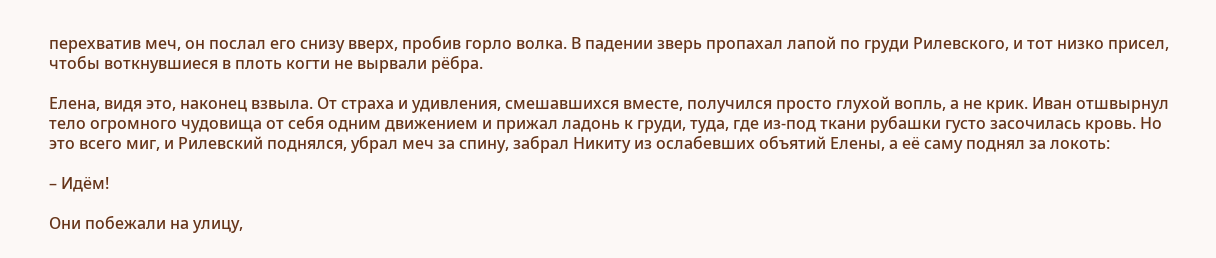перехватив меч, он послал его снизу вверх, пробив горло волка. В падении зверь пропахал лапой по груди Рилевского, и тот низко присел, чтобы воткнувшиеся в плоть когти не вырвали рёбра.

Елена, видя это, наконец взвыла. От страха и удивления, смешавшихся вместе, получился просто глухой вопль, а не крик. Иван отшвырнул тело огромного чудовища от себя одним движением и прижал ладонь к груди, туда, где из-под ткани рубашки густо засочилась кровь. Но это всего миг, и Рилевский поднялся, убрал меч за спину, забрал Никиту из ослабевших объятий Елены, а её саму поднял за локоть:

– Идём!

Они побежали на улицу,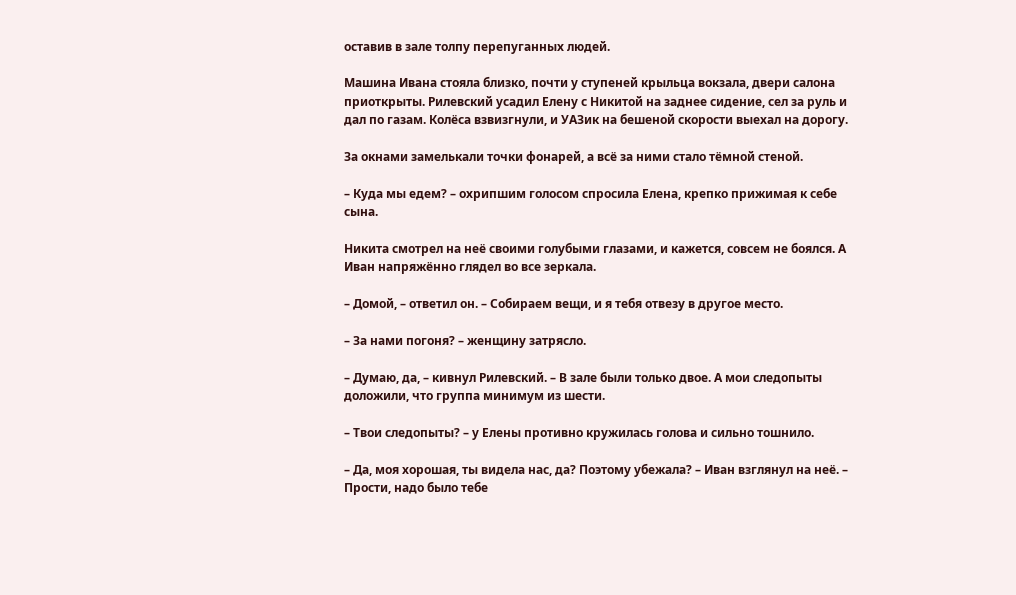оставив в зале толпу перепуганных людей.

Машина Ивана стояла близко, почти у ступеней крыльца вокзала, двери салона приоткрыты. Рилевский усадил Елену с Никитой на заднее сидение, сел за руль и дал по газам. Колёса взвизгнули, и УАЗик на бешеной скорости выехал на дорогу.

За окнами замелькали точки фонарей, а всё за ними стало тёмной стеной.

– Куда мы едем? – охрипшим голосом спросила Елена, крепко прижимая к себе сына.

Никита смотрел на неё своими голубыми глазами, и кажется, совсем не боялся. А Иван напряжённо глядел во все зеркала.

– Домой, – ответил он. – Собираем вещи, и я тебя отвезу в другое место.

– За нами погоня? – женщину затрясло.

– Думаю, да, – кивнул Рилевский. – В зале были только двое. А мои следопыты доложили, что группа минимум из шести.

– Твои следопыты? – у Елены противно кружилась голова и сильно тошнило.

– Да, моя хорошая, ты видела нас, да? Поэтому убежала? – Иван взглянул на неё. – Прости, надо было тебе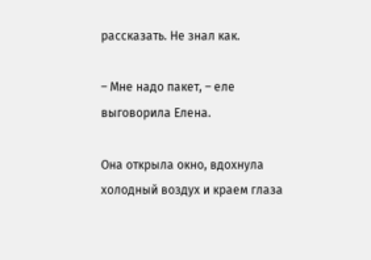рассказать. Не знал как.

– Мне надо пакет, – еле выговорила Елена.

Она открыла окно, вдохнула холодный воздух и краем глаза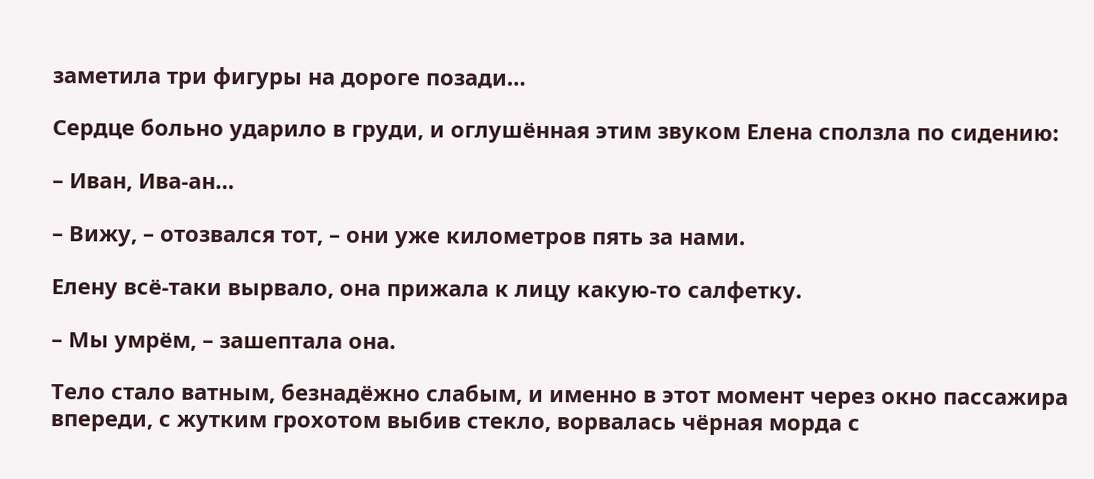заметила три фигуры на дороге позади…

Сердце больно ударило в груди, и оглушённая этим звуком Елена сползла по сидению:

– Иван, Ива-ан…

– Вижу, – отозвался тот, – они уже километров пять за нами.

Елену всё-таки вырвало, она прижала к лицу какую-то салфетку.

– Мы умрём, – зашептала она.

Тело стало ватным, безнадёжно слабым, и именно в этот момент через окно пассажира впереди, с жутким грохотом выбив стекло, ворвалась чёрная морда с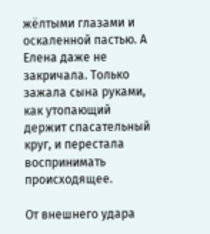жёлтыми глазами и оскаленной пастью. А Елена даже не закричала. Только зажала сына руками, как утопающий держит спасательный круг, и перестала воспринимать происходящее.

От внешнего удара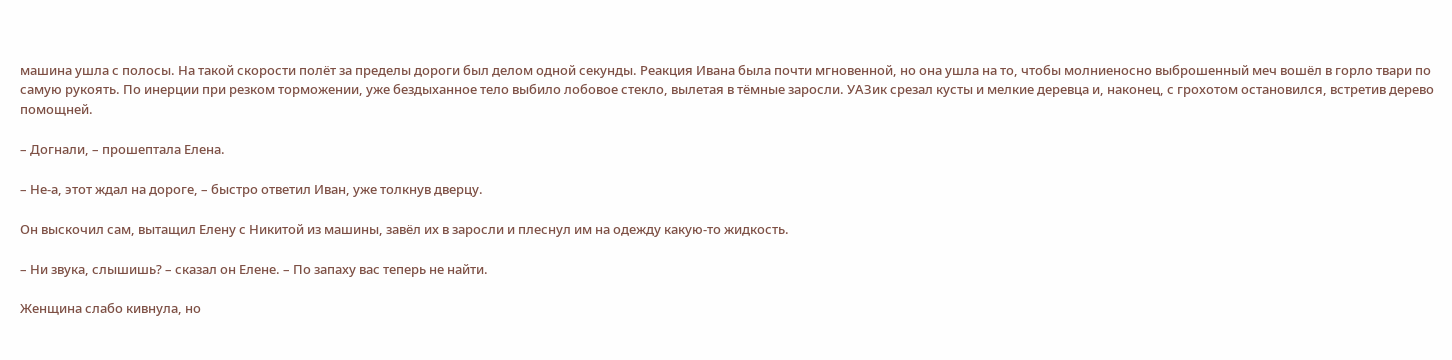машина ушла с полосы. На такой скорости полёт за пределы дороги был делом одной секунды. Реакция Ивана была почти мгновенной, но она ушла на то, чтобы молниеносно выброшенный меч вошёл в горло твари по самую рукоять. По инерции при резком торможении, уже бездыханное тело выбило лобовое стекло, вылетая в тёмные заросли. УАЗик срезал кусты и мелкие деревца и, наконец, с грохотом остановился, встретив дерево помощней.

– Догнали, – прошептала Елена.

– Не-а, этот ждал на дороге, – быстро ответил Иван, уже толкнув дверцу.

Он выскочил сам, вытащил Елену с Никитой из машины, завёл их в заросли и плеснул им на одежду какую-то жидкость.

– Ни звука, слышишь? – сказал он Елене. – По запаху вас теперь не найти.

Женщина слабо кивнула, но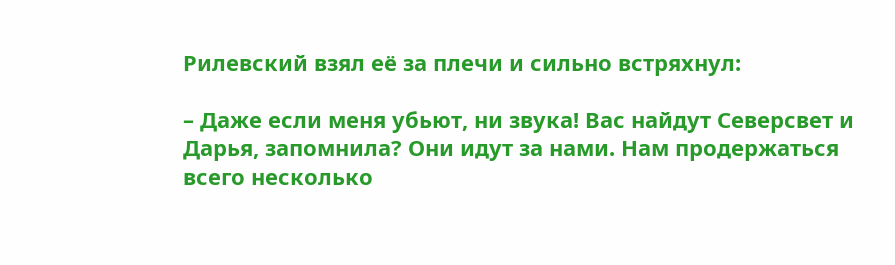Рилевский взял её за плечи и сильно встряхнул:

– Даже если меня убьют, ни звука! Вас найдут Северсвет и Дарья, запомнила? Они идут за нами. Нам продержаться всего несколько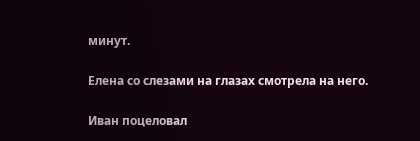минут.

Елена со слезами на глазах смотрела на него.

Иван поцеловал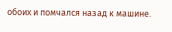обоих и помчался назад к машине.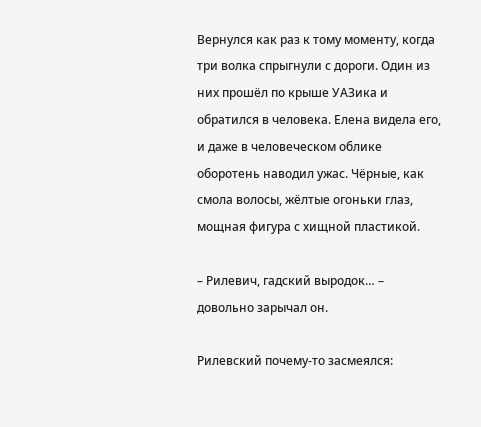Вернулся как раз к тому моменту, когда три волка спрыгнули с дороги. Один из них прошёл по крыше УАЗика и обратился в человека. Елена видела его, и даже в человеческом облике оборотень наводил ужас. Чёрные, как смола волосы, жёлтые огоньки глаз, мощная фигура с хищной пластикой.

– Рилевич, гадский выродок… – довольно зарычал он.

Рилевский почему-то засмеялся: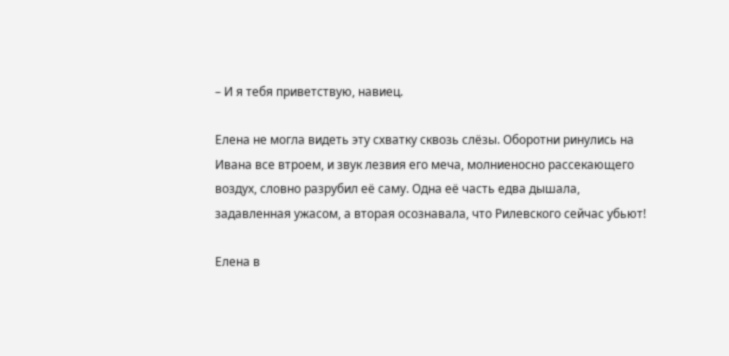– И я тебя приветствую, навиец.

Елена не могла видеть эту схватку сквозь слёзы. Оборотни ринулись на Ивана все втроем, и звук лезвия его меча, молниеносно рассекающего воздух, словно разрубил её саму. Одна её часть едва дышала, задавленная ужасом, а вторая осознавала, что Рилевского сейчас убьют!

Елена в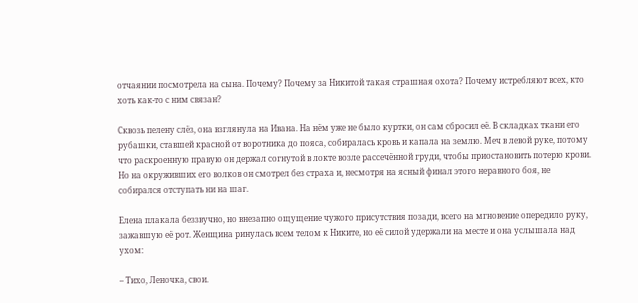отчаянии посмотрела на сына. Почему? Почему за Никитой такая страшная охота? Почему истребляют всех, кто хоть как-то с ним связан?

Сквозь пелену слёз, она взглянула на Ивана. На нём уже не было куртки, он сам сбросил её. В складках ткани его рубашки, ставшей красной от воротника до пояса, собиралась кровь и капала на землю. Меч в левой руке, потому что раскроенную правую он держал согнутой в локте возле рассечённой груди, чтобы приостановить потерю крови. Но на окруживших его волков он смотрел без страха и, несмотря на ясный финал этого неравного боя, не собирался отступать ни на шаг.

Елена плакала беззвучно, но внезапно ощущение чужого присутствия позади, всего на мгновение опередило руку, зажавшую её рот. Женщина ринулась всем телом к Никите, но её силой удержали на месте и она услышала над ухом:

– Тихо, Леночка, свои.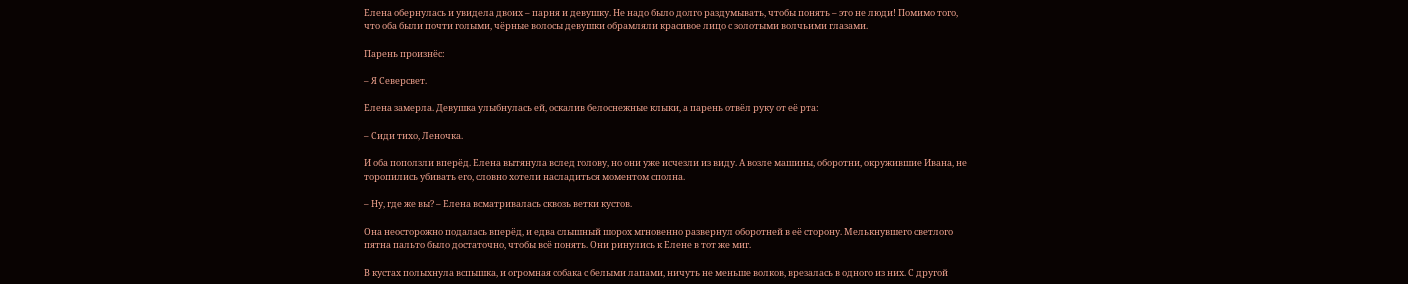Елена обернулась и увидела двоих – парня и девушку. Не надо было долго раздумывать, чтобы понять – это не люди! Помимо того, что оба были почти голыми, чёрные волосы девушки обрамляли красивое лицо с золотыми волчьими глазами.

Парень произнёс:

– Я Северсвет.

Елена замерла. Девушка улыбнулась ей, оскалив белоснежные клыки, а парень отвёл руку от её рта:

– Сиди тихо, Леночка.

И оба поползли вперёд. Елена вытянула вслед голову, но они уже исчезли из виду. А возле машины, оборотни, окружившие Ивана, не торопились убивать его, словно хотели насладиться моментом сполна.

– Ну, где же вы? – Елена всматривалась сквозь ветки кустов.

Она неосторожно подалась вперёд, и едва слышный шорох мгновенно развернул оборотней в её сторону. Мелькнувшего светлого пятна пальто было достаточно, чтобы всё понять. Они ринулись к Елене в тот же миг.

В кустах полыхнула вспышка, и огромная собака с белыми лапами, ничуть не меньше волков, врезалась в одного из них. С другой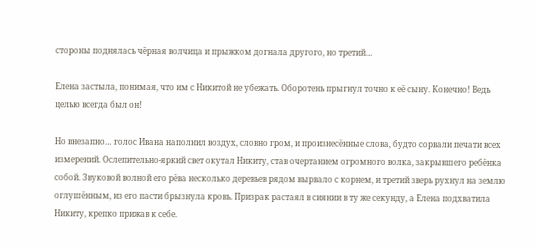стороны поднялась чёрная волчица и прыжком догнала другого, но третий…

Елена застыла, понимая, что им с Никитой не убежать. Оборотень прыгнул точно к её сыну. Конечно! Ведь целью всегда был он!

Но внезапно… голос Ивана наполнил воздух, словно гром, и произнесённые слова, будто сорвали печати всех измерений. Ослепительно-яркий свет окутал Никиту, став очертанием огромного волка, закрывшего ребёнка собой. Звуковой волной его рёва несколько деревьев рядом вырвало с корнем, и третий зверь рухнул на землю оглушённым, из его пасти брызнула кровь. Призрак растаял в сиянии в ту же секунду, а Елена подхватила Никиту, крепко прижав к себе.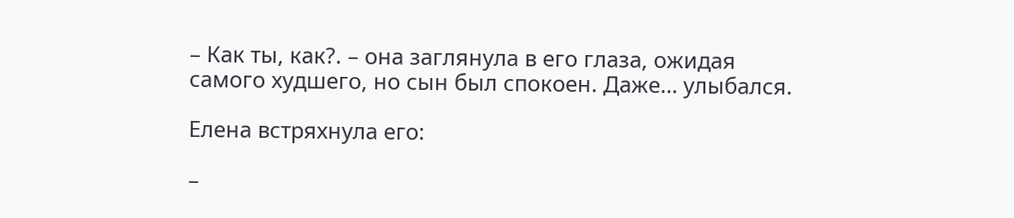– Как ты, как?. – она заглянула в его глаза, ожидая самого худшего, но сын был спокоен. Даже… улыбался.

Елена встряхнула его:

–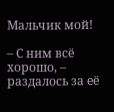Мальчик мой!

– С ним всё хорошо, – раздалось за её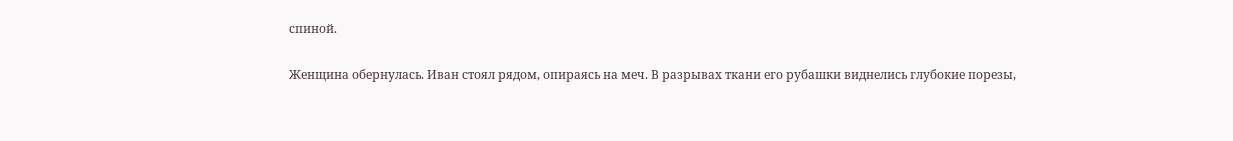спиной.

Женщина обернулась. Иван стоял рядом, опираясь на меч. В разрывах ткани его рубашки виднелись глубокие порезы,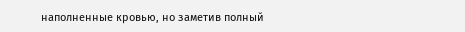наполненные кровью, но заметив полный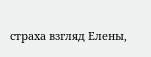страха взгляд Елены,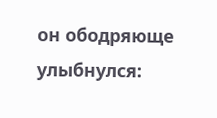он ободряюще улыбнулся: